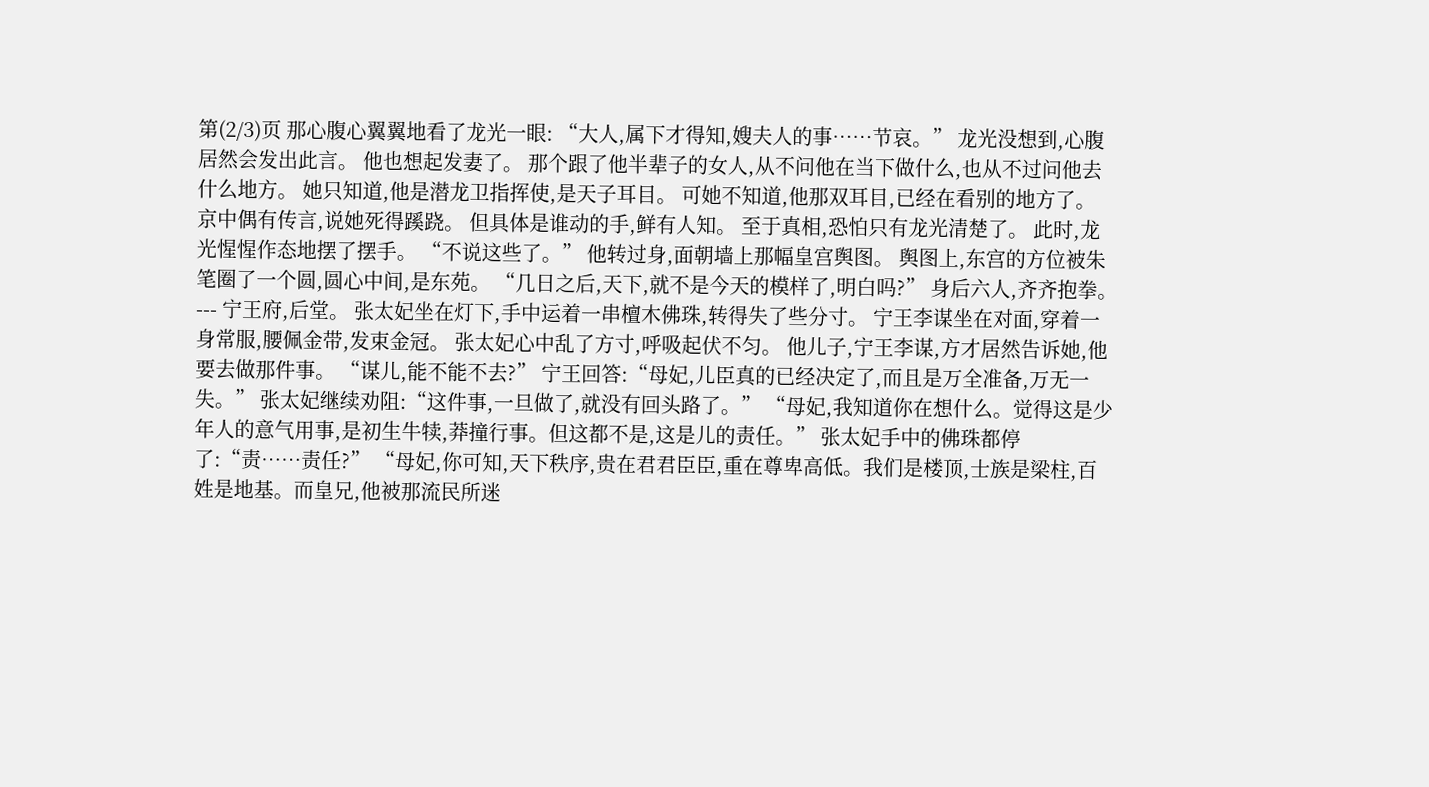第(2/3)页 那心腹心翼翼地看了龙光一眼: “大人,属下才得知,嫂夫人的事……节哀。” 龙光没想到,心腹居然会发出此言。 他也想起发妻了。 那个跟了他半辈子的女人,从不问他在当下做什么,也从不过问他去什么地方。 她只知道,他是潜龙卫指挥使,是天子耳目。 可她不知道,他那双耳目,已经在看别的地方了。 京中偶有传言,说她死得蹊跷。 但具体是谁动的手,鲜有人知。 至于真相,恐怕只有龙光清楚了。 此时,龙光惺惺作态地摆了摆手。 “不说这些了。” 他转过身,面朝墙上那幅皇宫舆图。 舆图上,东宫的方位被朱笔圈了一个圆,圆心中间,是东苑。 “几日之后,天下,就不是今天的模样了,明白吗?” 身后六人,齐齐抱拳。 --- 宁王府,后堂。 张太妃坐在灯下,手中运着一串檀木佛珠,转得失了些分寸。 宁王李谋坐在对面,穿着一身常服,腰佩金带,发束金冠。 张太妃心中乱了方寸,呼吸起伏不匀。 他儿子,宁王李谋,方才居然告诉她,他要去做那件事。 “谋儿,能不能不去?” 宁王回答:“母妃,儿臣真的已经决定了,而且是万全准备,万无一失。” 张太妃继续劝阻:“这件事,一旦做了,就没有回头路了。” “母妃,我知道你在想什么。觉得这是少年人的意气用事,是初生牛犊,莽撞行事。但这都不是,这是儿的责任。” 张太妃手中的佛珠都停了:“责……责任?” “母妃,你可知,天下秩序,贵在君君臣臣,重在尊卑高低。我们是楼顶,士族是梁柱,百姓是地基。而皇兄,他被那流民所迷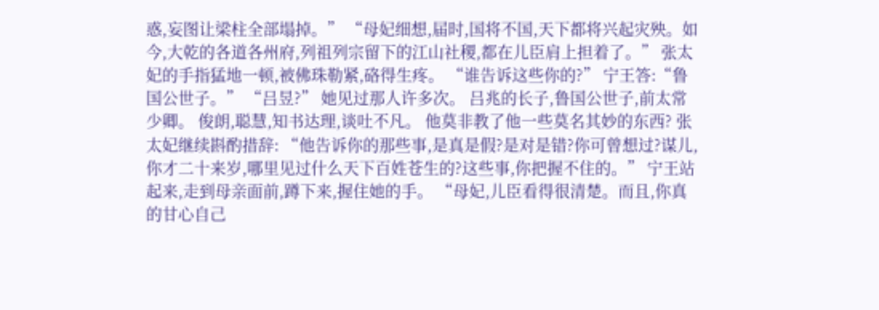惑,妄图让梁柱全部塌掉。” “母妃细想,届时,国将不国,天下都将兴起灾殃。如今,大乾的各道各州府,列祖列宗留下的江山社稷,都在儿臣肩上担着了。” 张太妃的手指猛地一顿,被佛珠勒紧,硌得生疼。 “谁告诉这些你的?” 宁王答:“鲁国公世子。” “吕昱?” 她见过那人许多次。 吕兆的长子,鲁国公世子,前太常少卿。 俊朗,聪慧,知书达理,谈吐不凡。 他莫非教了他一些莫名其妙的东西? 张太妃继续斟酌措辞: “他告诉你的那些事,是真是假?是对是错?你可曾想过?谋儿,你才二十来岁,哪里见过什么天下百姓苍生的?这些事,你把握不住的。” 宁王站起来,走到母亲面前,蹲下来,握住她的手。 “母妃,儿臣看得很清楚。而且,你真的甘心自己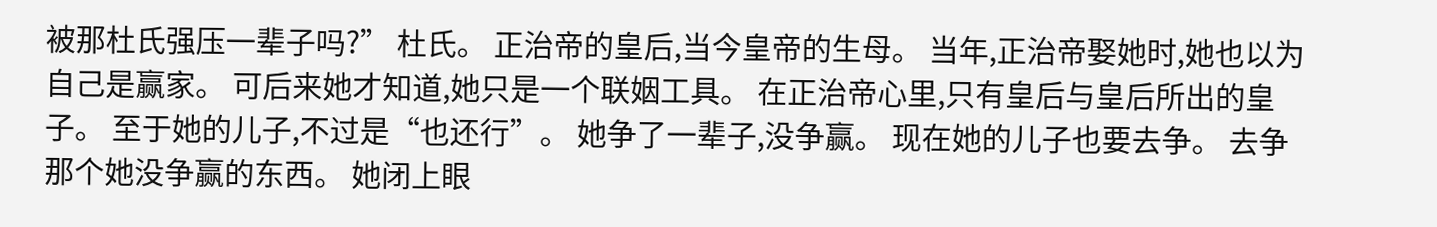被那杜氏强压一辈子吗?” 杜氏。 正治帝的皇后,当今皇帝的生母。 当年,正治帝娶她时,她也以为自己是赢家。 可后来她才知道,她只是一个联姻工具。 在正治帝心里,只有皇后与皇后所出的皇子。 至于她的儿子,不过是“也还行”。 她争了一辈子,没争赢。 现在她的儿子也要去争。 去争那个她没争赢的东西。 她闭上眼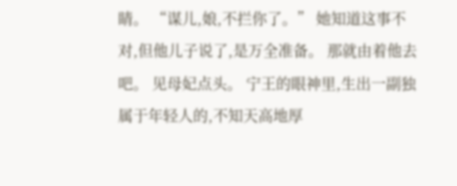睛。 “谋儿,娘,不拦你了。” 她知道这事不对,但他儿子说了,是万全准备。 那就由着他去吧。 见母妃点头。 宁王的眼神里,生出一副独属于年轻人的,不知天高地厚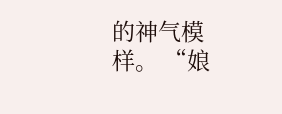的神气模样。 “娘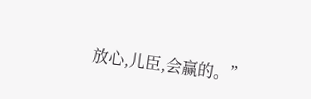放心,儿臣,会赢的。”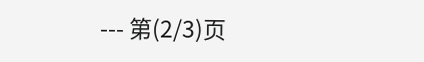--- 第(2/3)页